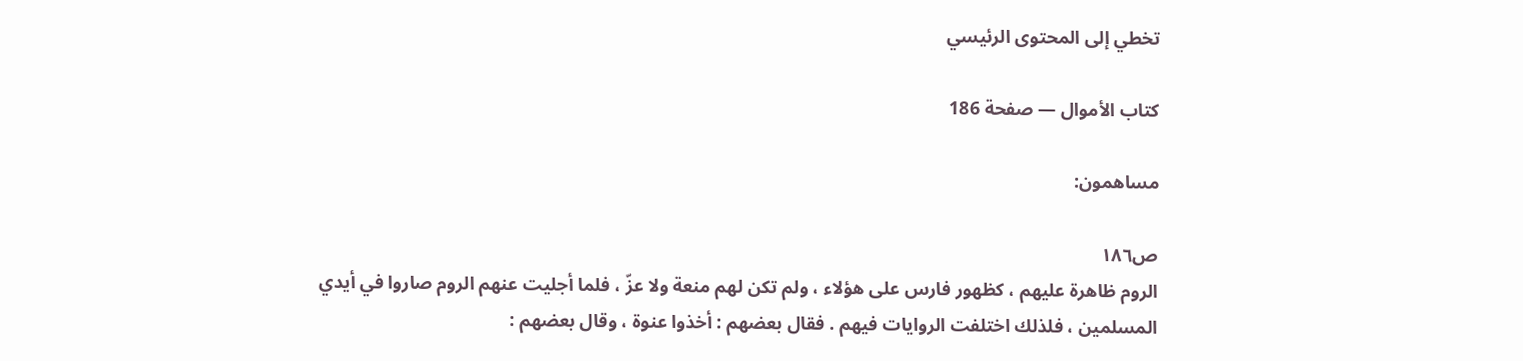تخطي إلى المحتوى الرئيسي

كتاب الأموال — صفحة 186

مساهمون:

ص١٨٦
الروم ظاهرة عليهم ، كظهور فارس على هؤلاء ، ولم تكن لهم منعة ولا عزّ ، فلما أجليت عنهم الروم صاروا في أيدي المسلمين ، فلذلك اختلفت الروايات فيهم . فقال بعضهم : أخذوا عنوة ، وقال بعضهم :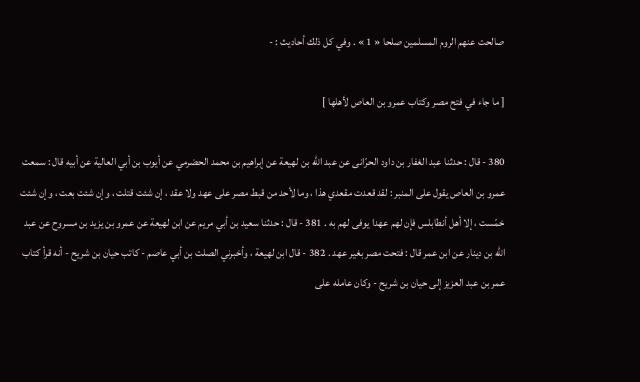صالحت عنهم الروم المسلمين صلحا « 1 » . وفي كل ذلك أحاديث : -

[ ما جاء في فتح مصر وكتاب عمرو بن العاص لأهلها ]

380 - قال : حدثنا عبد الغفار بن داود الحرّانى عن عبد اللّه بن لهيعة عن إبراهيم بن محمد الحضرمي عن أيوب بن أبي العالية عن أبيه قال : سمعت عمرو بن العاص يقول على المنبر : لقد قعدت مقعدي هذا ، وما لأحد من قبط مصر على عهد ولا عقد ، إن شئت قتلت ، وإن شئت بعت ، وإن شئت خمّست ، إلا أهل أنطابلس فإن لهم عهدا يوفى لهم به . 381 - قال : حدثنا سعيد بن أبي مريم عن ابن لهيعة عن عمرو بن يزيد بن مسروح عن عبد اللّه بن دينار عن ابن عمر قال : فتحت مصر بغير عهد . 382 - قال ابن لهيعة ، وأخبرني الصلت بن أبي عاصم - كاتب حيان بن شريح - أنه قرأ كتاب عمر بن عبد العزيز إلى حيان بن شريح - وكان عامله على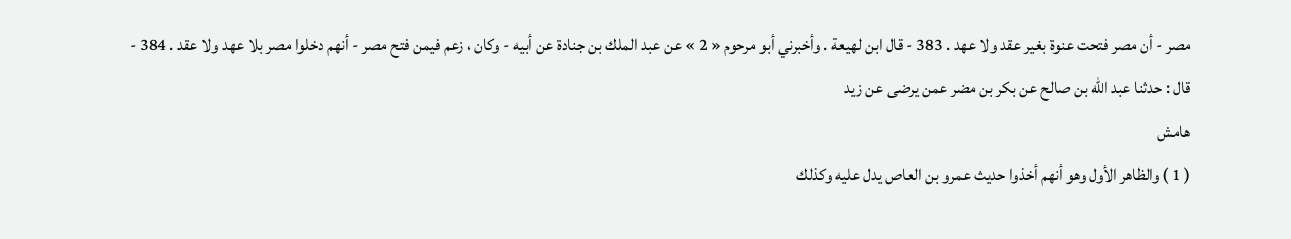مصر - أن مصر فتحت عنوة بغير عقد ولا عهد . 383 - قال ابن لهيعة . وأخبرني أبو مرحوم « 2 » عن عبد الملك بن جنادة عن أبيه - وكان ، زعم فيمن فتح مصر - أنهم دخلوا مصر بلا عهد ولا عقد . 384 - قال : حدثنا عبد اللّه بن صالح عن بكر بن مضر عمن يرضى عن زيد
هامش
( 1 ) والظاهر الأول وهو أنهم أخذوا حديث عمرو بن العاص يدل عليه وكذلك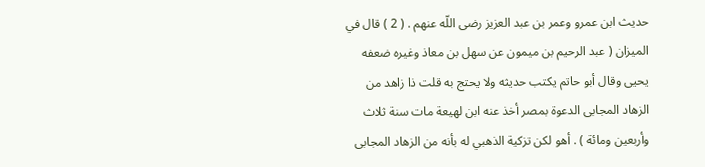حديث ابن عمرو وعمر بن عبد العزيز رضى اللّه عنهم . ( 2 ) قال في الميزان ( عبد الرحيم بن ميمون عن سهل بن معاذ وغيره ضعفه يحيى وقال أبو حاتم يكتب حديثه ولا يحتج به قلت ذا زاهد من الزهاد المجابى الدعوة بمصر أخذ عنه ابن لهيعة مات سنة ثلاث وأربعين ومائة ) . أهو لكن تزكية الذهبي له بأنه من الزهاد المجابى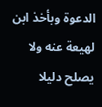الدعوة وبأخذ ابن لهيعة عنه ولا يصلح دليلا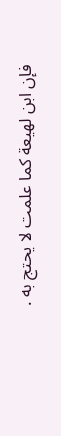فإن ابن لهيعة كما علمت لا يحتج به .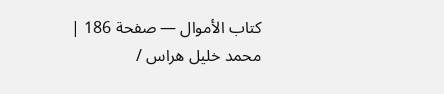كتاب الأموال — صفحة 186 | محمد خليل هراس /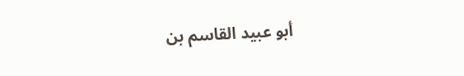أبو عبيد القاسم بن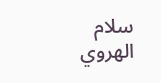سلام الهروي